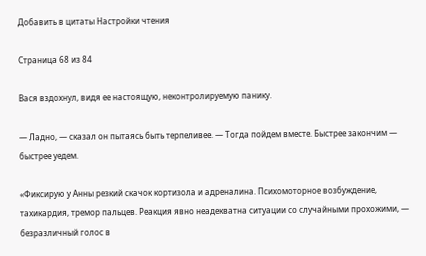Добавить в цитаты Настройки чтения

Страница 68 из 84

Вася вздохнул, видя ее настоящую, неконтролируемую панику.

— Ладно, — сказал он пытаясь быть терпеливее. — Тогда пойдем вместе. Быстрее закончим — быстрее уедем.

«Фиксирую у Анны резкий скачок кортизола и адреналина. Психомоторное возбуждение, тахикардия, тремор пальцев. Реакция явно неадекватна ситуации со случайными прохожими, — безразличный голос в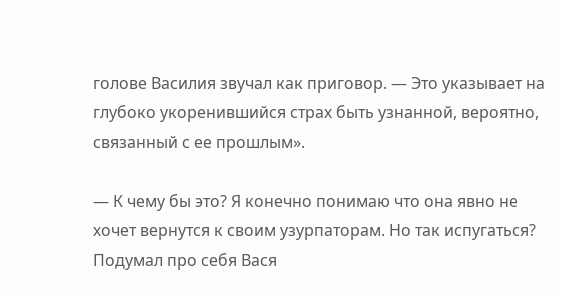голове Василия звучал как приговор. — Это указывает на глубоко укоренившийся страх быть узнанной, вероятно, связанный с ее прошлым».

— К чему бы это? Я конечно понимаю что она явно не хочет вернутся к своим узурпаторам. Но так испугаться? Подумал про себя Вася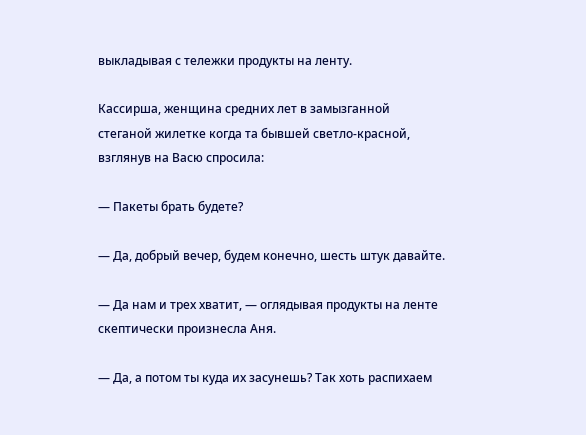выкладывая с тележки продукты на ленту.

Кассирша, женщина средних лет в замызганной стеганой жилетке когда та бывшей светло-красной, взглянув на Васю спросила:

— Пакеты брать будете?

— Да, добрый вечер, будем конечно, шесть штук давайте.

— Да нам и трех хватит, — оглядывая продукты на ленте скептически произнесла Аня.

— Да, а потом ты куда их засунешь? Так хоть распихаем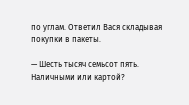по углам. Ответил Вася складывая покупки в пакеты.

— Шесть тысяч семьсот пять. Наличными или картой?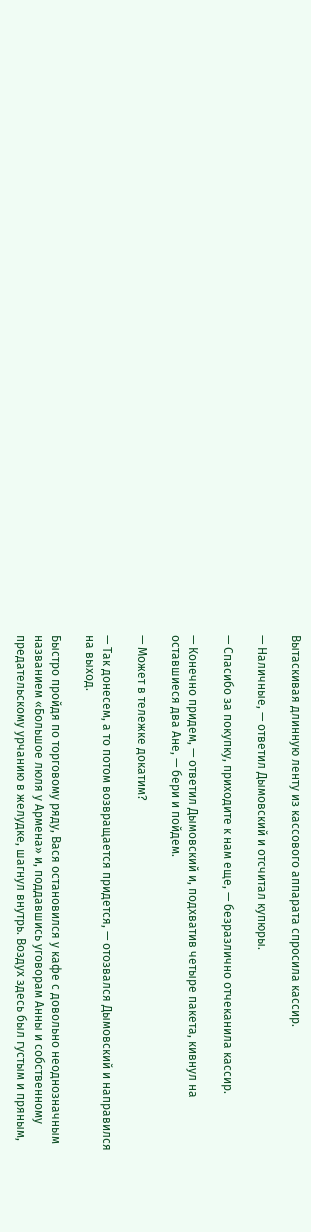Вытаскивая длинную ленту из кассового аппарата спросила кассир.

— Наличные, — ответил Дымовский и отсчитал купюры.

— Спасибо за покупку, приходите к нам еще, — безразлично отчеканила кассир.

— Конечно придем, — ответил Дымовский и, подхватив четыре пакета, кивнул на оставшиеся два Ане, — бери и пойдем.

— Может в тележке докатим?

— Так донесем, а то потом возвращается придется, — отозвался Дымовский и направился на выход.

Быстро пройдя по торговому ряду, Вася остановился у кафе с довольно неоднозначным названием «Большое люля у Армена» и, поддавшись уговорам Анны и собственному предательскому урчанию в желудке, шагнул внутрь. Воздух здесь был густым и пряным,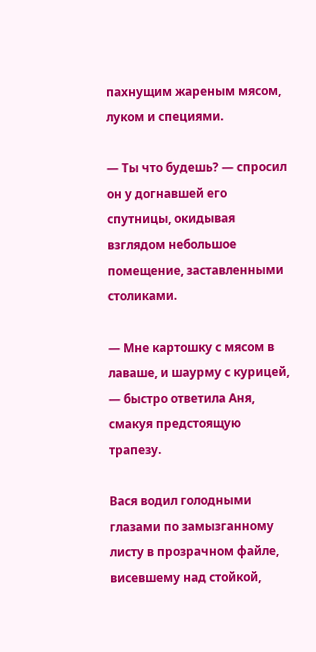пахнущим жареным мясом, луком и специями.

— Ты что будешь? — спросил он у догнавшей его спутницы, окидывая взглядом небольшое помещение, заставленными столиками.

— Мне картошку с мясом в лаваше, и шаурму с курицей, — быстро ответила Аня, смакуя предстоящую трапезу.

Вася водил голодными глазами по замызганному листу в прозрачном файле, висевшему над стойкой,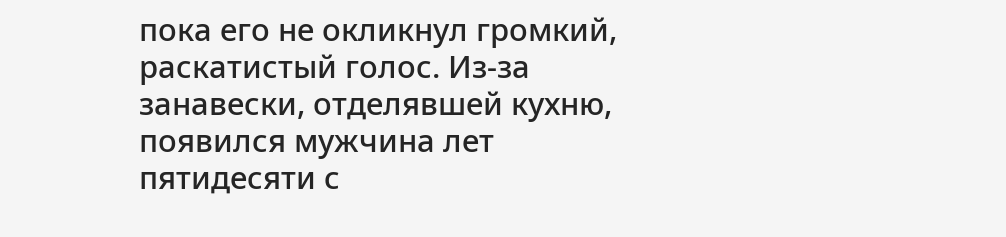пока его не окликнул громкий, раскатистый голос. Из-за занавески, отделявшей кухню, появился мужчина лет пятидесяти с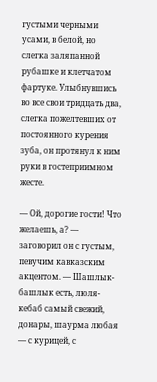густыми черными усами, в белой, но слегка заляпанной рубашке и клетчатом фартуке. Улыбнувшись во все свои тридцать два, слегка пожелтевших от постоянного курения зуба, он протянул к ним руки в гостеприимном жесте.

— Ой, дорогие гости! Что желаешь, а? — заговорил он с густым, певучим кавказским акцентом. — Шашлык-башлык есть, люля-кебаб самый свежий, донары, шаурма любая — с курицей, с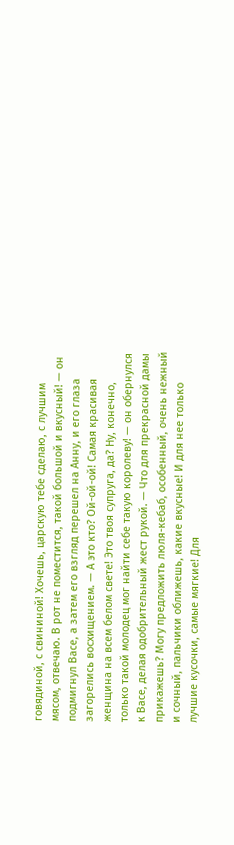говядиной, с свининой! Хочешь, царскую тебе сделаю, с лучшим мясом, отвечаю. В рот не поместится, такой большой и вкусный! — он подмигнул Васе, а затем его взгляд перешел на Анну, и его глаза загорелись восхищением. — А это кто? Ой-ой-ой! Самая красивая женщина на всем белом свете! Это твоя супруга, да? Ну, конечно, только такой молодец мог найти себе такую королеву! — он обернулся к Васе, делая одобрительный жест рукой. — Что для прекрасной дамы прикажешь? Могу предложить люля-кебаб, особенный, очень нежный и сочный, пальчики оближешь, какие вкусные! И для нее только лучшие кусочки, самые мягкие! Для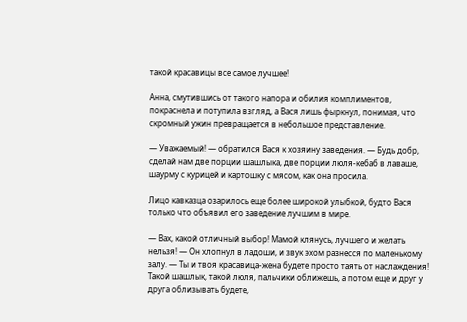такой красавицы все самое лучшее!

Анна, смутившись от такого напора и обилия комплиментов, покраснела и потупила взгляд, а Вася лишь фыркнул, понимая, что скромный ужин превращается в небольшое представление.

— Уважаемый! — обратился Вася к хозяину заведения. — Будь добр, сделай нам две порции шашлыка, две порции люля-кебаб в лаваше, шаурму с курицей и картошку с мясом, как она просила.

Лицо кавказца озарилось еще более широкой улыбкой, будто Вася только что объявил его заведение лучшим в мире.

— Вах, какой отличный выбор! Мамой клянусь, лучшего и желать нельзя! — Он хлопнул в ладоши, и звук эхом разнесся по маленькому залу. — Ты и твоя красавица-жена будете просто таять от наслаждения! Такой шашлык, такой люля, пальчики оближешь, а потом еще и друг у друга облизывать будете,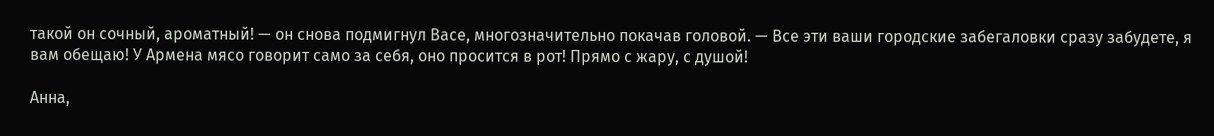такой он сочный, ароматный! — он снова подмигнул Васе, многозначительно покачав головой. — Все эти ваши городские забегаловки сразу забудете, я вам обещаю! У Армена мясо говорит само за себя, оно просится в рот! Прямо с жару, с душой!

Анна,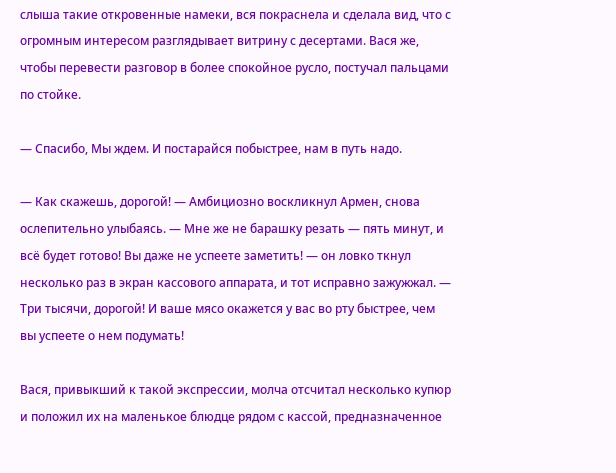слыша такие откровенные намеки, вся покраснела и сделала вид, что с огромным интересом разглядывает витрину с десертами. Вася же, чтобы перевести разговор в более спокойное русло, постучал пальцами по стойке.

— Спасибо, Мы ждем. И постарайся побыстрее, нам в путь надо.

— Как скажешь, дорогой! — Амбициозно воскликнул Армен, снова ослепительно улыбаясь. — Мне же не барашку резать — пять минут, и всё будет готово! Вы даже не успеете заметить! — он ловко ткнул несколько раз в экран кассового аппарата, и тот исправно зажужжал. — Три тысячи, дорогой! И ваше мясо окажется у вас во рту быстрее, чем вы успеете о нем подумать!

Вася, привыкший к такой экспрессии, молча отсчитал несколько купюр и положил их на маленькое блюдце рядом с кассой, предназначенное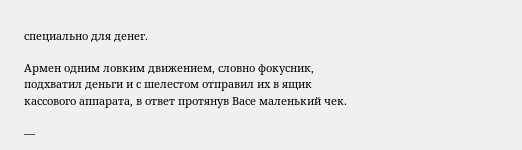специально для денег.

Армен одним ловким движением, словно фокусник, подхватил деньги и с шелестом отправил их в ящик кассового аппарата, в ответ протянув Васе маленький чек.

—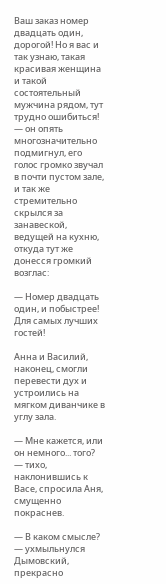Ваш заказ номер двадцать один, дорогой! Но я вас и так узнаю, такая красивая женщина и такой состоятельный мужчина рядом, тут трудно ошибиться! — он опять многозначительно подмигнул, его голос громко звучал в почти пустом зале, и так же стремительно скрылся за занавеской, ведущей на кухню, откуда тут же донесся громкий возглас:

— Номер двадцать один, и побыстрее! Для самых лучших гостей!

Анна и Василий, наконец, смогли перевести дух и устроились на мягком диванчике в углу зала.

— Мне кажется, или он немного... того? — тихо, наклонившись к Васе, спросила Аня, смущенно покраснев.

— В каком смысле? — ухмыльнулся Дымовский, прекрасно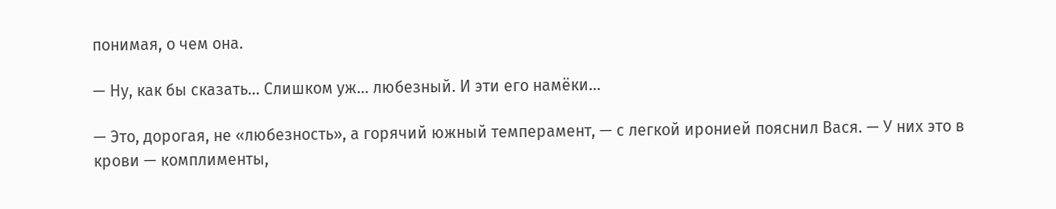понимая, о чем она.

— Ну, как бы сказать... Слишком уж... любезный. И эти его намёки...

— Это, дорогая, не «любезность», а горячий южный темперамент, — с легкой иронией пояснил Вася. — У них это в крови — комплименты,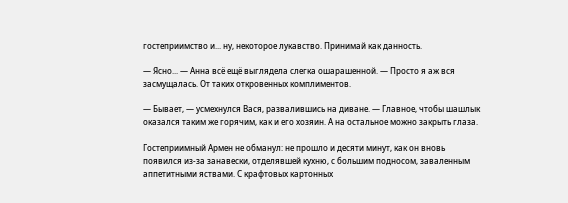гостеприимство и... ну, некоторое лукавство. Принимай как данность.

— Ясно... — Анна всё ещё выглядела слегка ошарашенной. — Просто я аж вся засмущалась. От таких откровенных комплиментов.

— Бывает, — усмехнулся Вася, развалившись на диване. — Главное, чтобы шашлык оказался таким же горячим, как и его хозяин. А на остальное можно закрыть глаза.

Гостеприимный Армен не обманул: не прошло и десяти минут, как он вновь появился из-за занавески, отделявшей кухню, с большим подносом, заваленным аппетитными яствами. С крафтовых картонных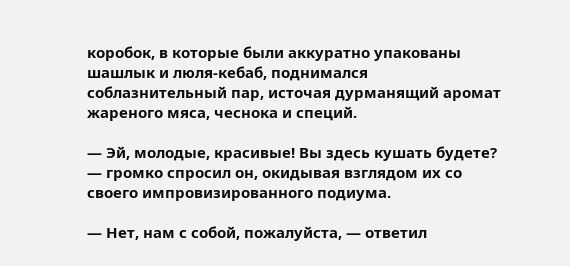коробок, в которые были аккуратно упакованы шашлык и люля-кебаб, поднимался соблазнительный пар, источая дурманящий аромат жареного мяса, чеснока и специй.

— Эй, молодые, красивые! Вы здесь кушать будете? — громко спросил он, окидывая взглядом их со своего импровизированного подиума.

— Нет, нам с собой, пожалуйста, — ответил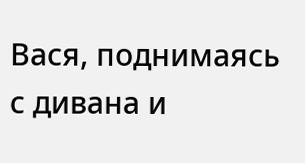Вася, поднимаясь с дивана и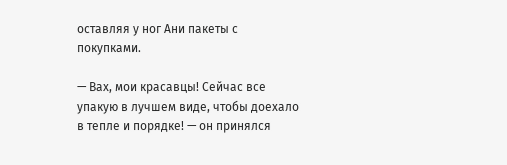оставляя у ног Ани пакеты с покупками.

— Вах, мои красавцы! Сейчас все упакую в лучшем виде, чтобы доехало в тепле и порядке! — он принялся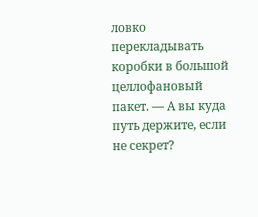ловко перекладывать коробки в большой целлофановый пакет. — А вы куда путь держите, если не секрет?